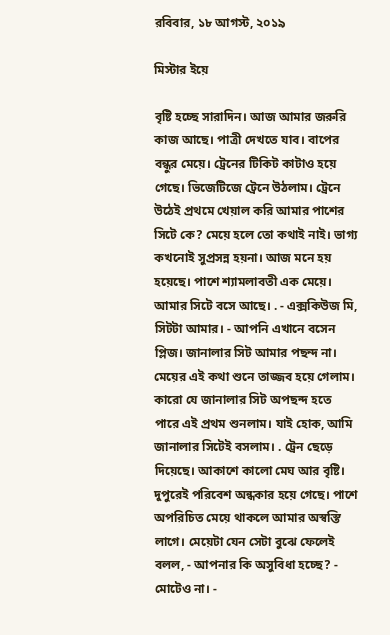রবিবার, ১৮ আগস্ট, ২০১৯

মিস্টার ইয়ে

বৃষ্টি হচ্ছে সারাদিন। আজ আমার জরুরি কাজ আছে। পাত্রী দেখতে যাব। বাপের বন্ধুর মেয়ে। ট্রেনের টিকিট কাটাও হয়ে গেছে। ভিজেটিজে ট্রেনে উঠলাম। ট্রেনে উঠেই প্রথমে খেয়াল করি আমার পাশের সিটে কে? মেয়ে হলে তো কথাই নাই। ভাগ্য কখনোই সুপ্রসন্ন হয়না। আজ মনে হয় হয়েছে। পাশে শ্যামলাবতী এক মেয়ে। আমার সিটে বসে আছে। . - এক্সকিউজ মি, সিটটা আমার। - আপনি এখানে বসেন প্লিজ। জানালার সিট আমার পছন্দ না। মেয়ের এই কথা শুনে তাজ্জব হয়ে গেলাম। কারো যে জানালার সিট অপছন্দ হতে পারে এই প্রথম শুনলাম। যাই হোক, আমি জানালার সিটেই বসলাম। . ট্রেন ছেড়ে দিয়েছে। আকাশে কালো মেঘ আর বৃষ্টি। দুপুরেই পরিবেশ অন্ধকার হয়ে গেছে। পাশে অপরিচিত মেয়ে থাকলে আমার অস্বস্তি লাগে। মেয়েটা যেন সেটা বুঝে ফেলেই বলল, - আপনার কি অসুবিধা হচ্ছে? - মোটেও না। -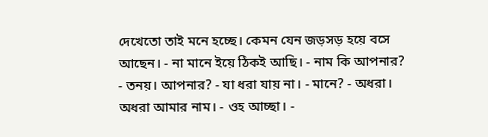দেখেতো তাই মনে হচ্ছে। কেমন যেন জড়সড় হয়ে বসে আছেন। - না মানে ইয়ে ঠিকই আছি। - নাম কি আপনার? - তনয়। আপনার? - যা ধরা যায় না। - মানে? - অধরা। অধরা আমার নাম। - ওহ আচ্ছা। -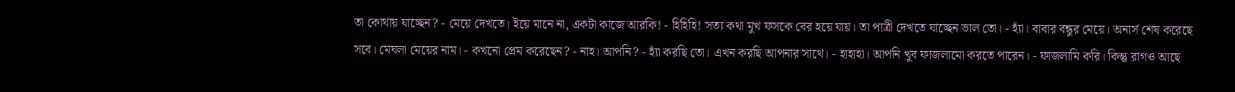তা কোথায় যাচ্ছেন? - মেয়ে দেখতে। ইয়ে মানে না, একটা কাজে আরকি! - হিহিহি! সত্য কথা মুখ ফসকে বের হয়ে যায়। তা পাত্রী দেখতে যাচ্ছেন ভাল তো। - হ্যাঁ। বাবার বন্ধুর মেয়ে। অনার্স শেষ করেছে সবে। মেঘলা মেয়ের নাম। - কখনো প্রেম করেছেন? - নাহ। আপনি? - হ্যাঁ করছি তো। এখন করছি আপনার সাথে। - হাহাহা। আপনি খুব ফাজলামো করতে পারেন। - ফাজলামি করি। কিন্তু রাগও আছে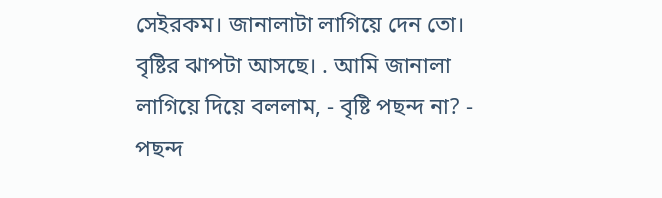সেইরকম। জানালাটা লাগিয়ে দেন তো। বৃষ্টির ঝাপটা আসছে। . আমি জানালা লাগিয়ে দিয়ে বললাম, - বৃষ্টি পছন্দ না? - পছন্দ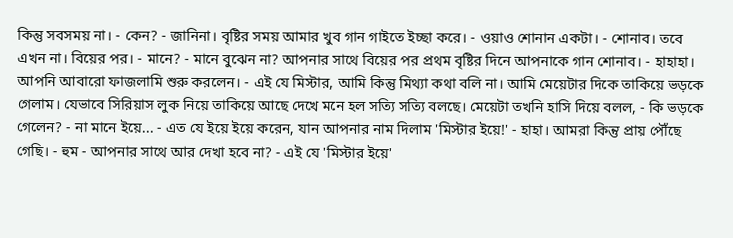কিন্তু সবসময় না। - কেন? - জানিনা। বৃষ্টির সময় আমার খুব গান গাইতে ইচ্ছা করে। - ওয়াও শোনান একটা। - শোনাব। তবে এখন না। বিয়ের পর। - মানে? - মানে বুঝেন না? আপনার সাথে বিয়ের পর প্রথম বৃষ্টির দিনে আপনাকে গান শোনাব। - হাহাহা। আপনি আবারো ফাজলামি শুরু করলেন। - এই যে মিস্টার, আমি কিন্তু মিথ্যা কথা বলি না। আমি মেয়েটার দিকে তাকিয়ে ভড়কে গেলাম। যেভাবে সিরিয়াস লুক নিয়ে তাকিয়ে আছে দেখে মনে হল সত্যি সত্যি বলছে। মেয়েটা তখনি হাসি দিয়ে বলল, - কি ভড়কে গেলেন? - না মানে ইয়ে... - এত যে ইয়ে ইয়ে করেন, যান আপনার নাম দিলাম 'মিস্টার ইয়ে!' - হাহা। আমরা কিন্তু প্রায় পৌঁছে গেছি। - হুম - আপনার সাথে আর দেখা হবে না? - এই যে 'মিস্টার ইয়ে'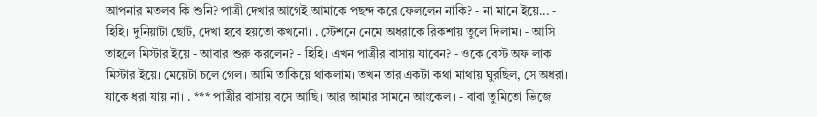আপনার মতলব কি শুনি? পাত্রী দেখার আগেই আমাকে পছন্দ করে ফেললেন নাকি? - না মানে ইয়ে... - হিহি। দুনিয়াটা ছোট, দেখা হবে হয়তো কখনো। . স্টেশনে নেমে অধরাকে রিকশায় তুলে দিলাম। - আসি তাহলে মিস্টার ইয়ে - আবার শুরু করলেন? - হিহি। এখন পাত্রীর বাসায় যাবেন? - ওকে বেস্ট অফ লাক মিস্টার ইয়ে। মেয়েটা চলে গেল। আমি তাকিয়ে থাকলাম। তখন তার একটা কথা মাথায় ঘুরছিল, সে অধরা। যাকে ধরা যায় না। . *** পাত্রীর বাসায় বসে আছি। আর আমার সামনে আংকেল। - বাবা তুমিতো ভিজে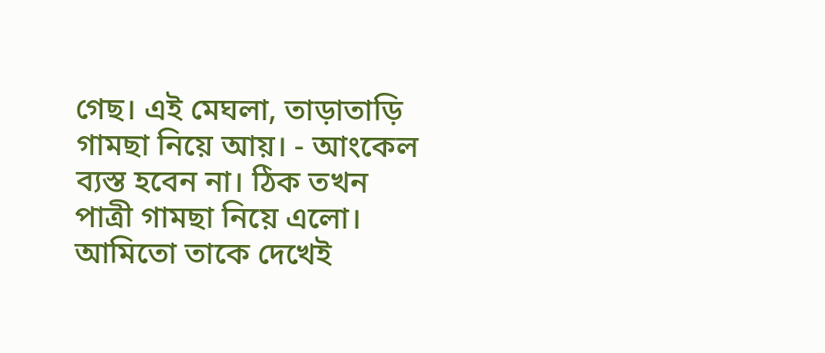গেছ। এই মেঘলা, তাড়াতাড়ি গামছা নিয়ে আয়। - আংকেল ব্যস্ত হবেন না। ঠিক তখন পাত্রী গামছা নিয়ে এলো। আমিতো তাকে দেখেই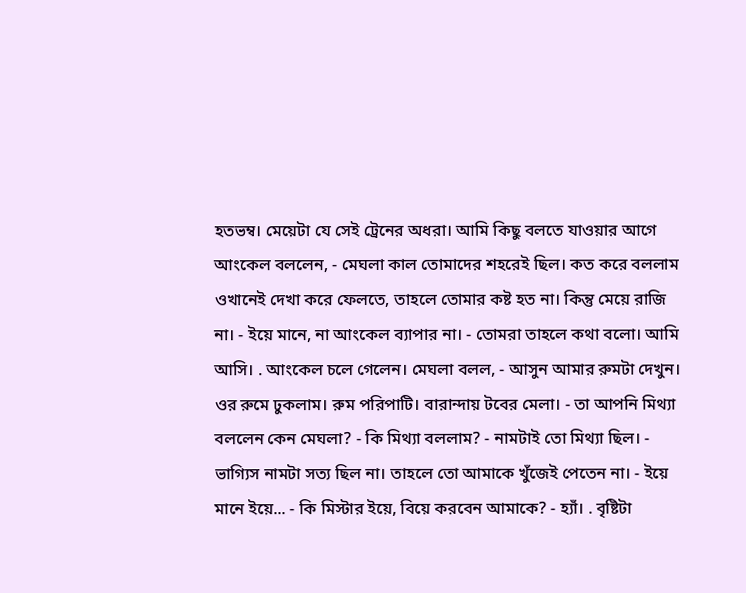হতভম্ব। মেয়েটা যে সেই ট্রেনের অধরা। আমি কিছু বলতে যাওয়ার আগে আংকেল বললেন, - মেঘলা কাল তোমাদের শহরেই ছিল। কত করে বললাম ওখানেই দেখা করে ফেলতে, তাহলে তোমার কষ্ট হত না। কিন্তু মেয়ে রাজি না। - ইয়ে মানে, না আংকেল ব্যাপার না। - তোমরা তাহলে কথা বলো। আমি আসি। . আংকেল চলে গেলেন। মেঘলা বলল, - আসুন আমার রুমটা দেখুন। ওর রুমে ঢুকলাম। রুম পরিপাটি। বারান্দায় টবের মেলা। - তা আপনি মিথ্যা বললেন কেন মেঘলা? - কি মিথ্যা বললাম? - নামটাই তো মিথ্যা ছিল। - ভাগ্যিস নামটা সত্য ছিল না। তাহলে তো আমাকে খুঁজেই পেতেন না। - ইয়ে মানে ইয়ে... - কি মিস্টার ইয়ে, বিয়ে করবেন আমাকে? - হ্যাঁ। . বৃষ্টিটা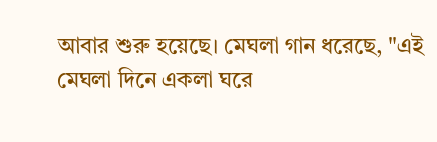আবার শুরু হয়েছে। মেঘলা গান ধরেছে, "এই মেঘলা দিনে একলা ঘরে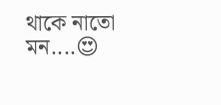থাকে নাতো মন....😍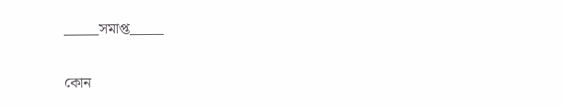_____সমাপ্ত_____

কোন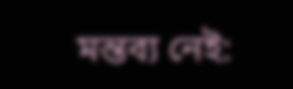মন্তব্য নেই: